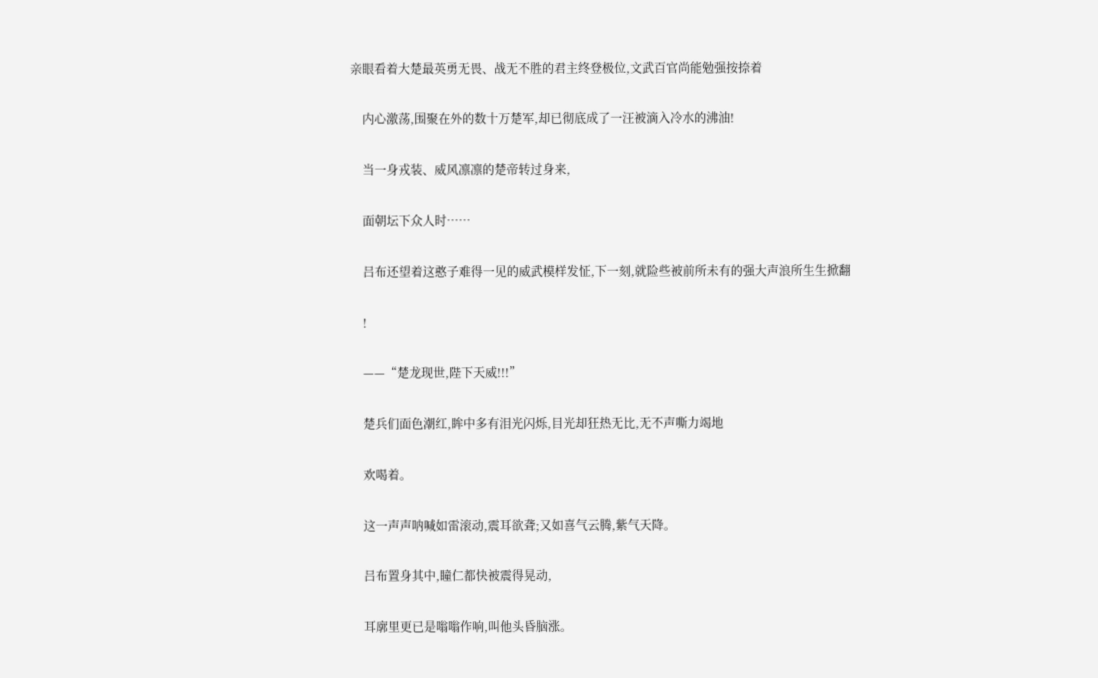亲眼看着大楚最英勇无畏、战无不胜的君主终登极位,文武百官尚能勉强按捺着

    内心激荡,围聚在外的数十万楚军,却已彻底成了一汪被滴入冷水的沸油!

    当一身戎装、威风凛凛的楚帝转过身来,

    面朝坛下众人时……

    吕布还望着这憨子难得一见的威武模样发怔,下一刻,就险些被前所未有的强大声浪所生生掀翻

    !

    ——“楚龙现世,陛下天威!!!”

    楚兵们面色潮红,眸中多有泪光闪烁,目光却狂热无比,无不声嘶力竭地

    欢喝着。

    这一声声呐喊如雷滚动,震耳欲聋;又如喜气云腾,紫气天降。

    吕布置身其中,瞳仁都快被震得晃动,

    耳廓里更已是嗡嗡作响,叫他头昏脑涨。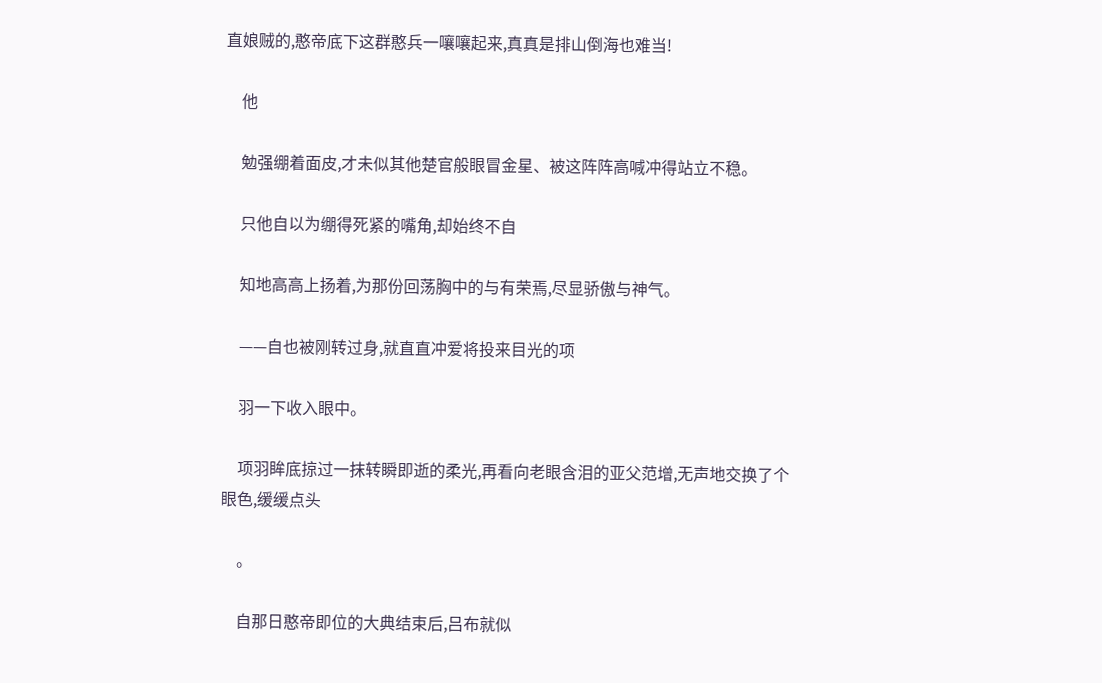直娘贼的,憨帝底下这群憨兵一嚷嚷起来,真真是排山倒海也难当!

    他

    勉强绷着面皮,才未似其他楚官般眼冒金星、被这阵阵高喊冲得站立不稳。

    只他自以为绷得死紧的嘴角,却始终不自

    知地高高上扬着,为那份回荡胸中的与有荣焉,尽显骄傲与神气。

    ——自也被刚转过身,就直直冲爱将投来目光的项

    羽一下收入眼中。

    项羽眸底掠过一抹转瞬即逝的柔光,再看向老眼含泪的亚父范增,无声地交换了个眼色,缓缓点头

    。

    自那日憨帝即位的大典结束后,吕布就似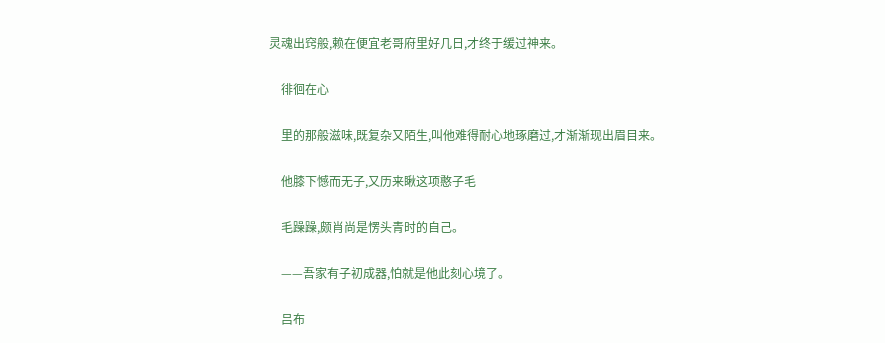灵魂出窍般,赖在便宜老哥府里好几日,才终于缓过神来。

    徘徊在心

    里的那般滋味,既复杂又陌生,叫他难得耐心地琢磨过,才渐渐现出眉目来。

    他膝下憾而无子,又历来瞅这项憨子毛

    毛躁躁,颇肖尚是愣头青时的自己。

    ——吾家有子初成器,怕就是他此刻心境了。

    吕布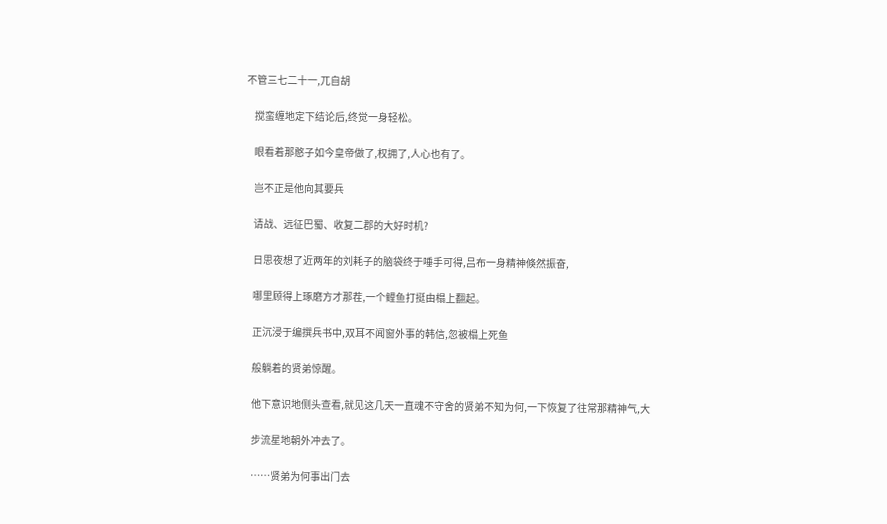不管三七二十一,兀自胡

    搅蛮缠地定下结论后,终觉一身轻松。

    眼看着那憨子如今皇帝做了,权拥了,人心也有了。

    岂不正是他向其要兵

    请战、远征巴蜀、收复二郡的大好时机?

    日思夜想了近两年的刘耗子的脑袋终于唾手可得,吕布一身精神倏然振奋,

    哪里顾得上琢磨方才那茬,一个鲤鱼打挺由榻上翻起。

    正沉浸于编撰兵书中,双耳不闻窗外事的韩信,忽被榻上死鱼

    般躺着的贤弟惊醒。

    他下意识地侧头查看,就见这几天一直魂不守舍的贤弟不知为何,一下恢复了往常那精神气,大

    步流星地朝外冲去了。

    ……贤弟为何事出门去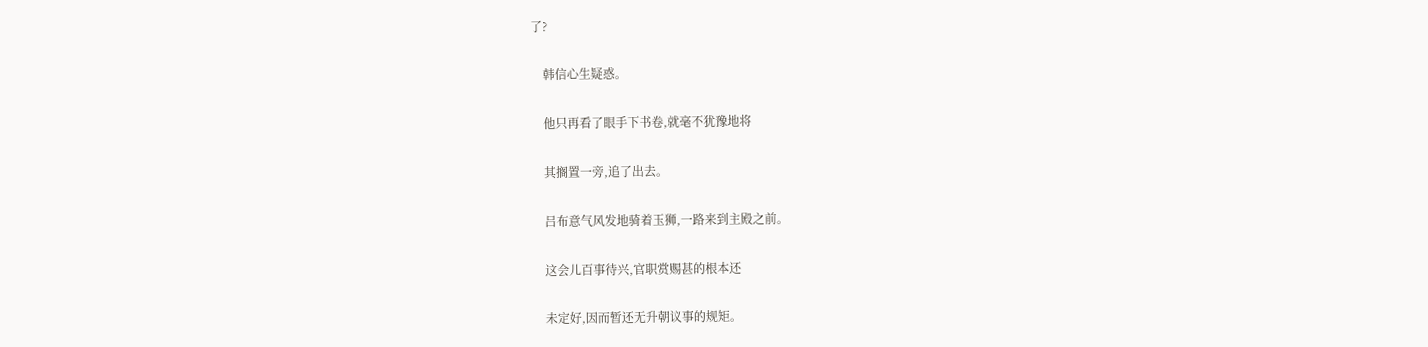了?

    韩信心生疑惑。

    他只再看了眼手下书卷,就毫不犹豫地将

    其搁置一旁,追了出去。

    吕布意气风发地骑着玉狮,一路来到主殿之前。

    这会儿百事待兴,官职赏赐甚的根本还

    未定好,因而暂还无升朝议事的规矩。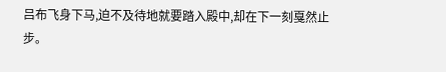吕布飞身下马,迫不及待地就要踏入殿中,却在下一刻戛然止步。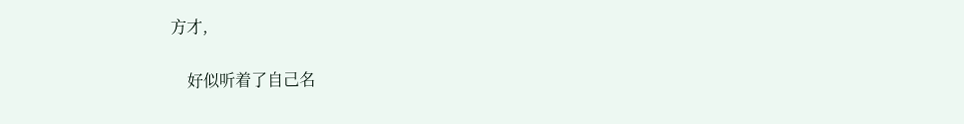方才,

    好似听着了自己名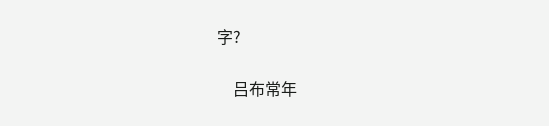字?

    吕布常年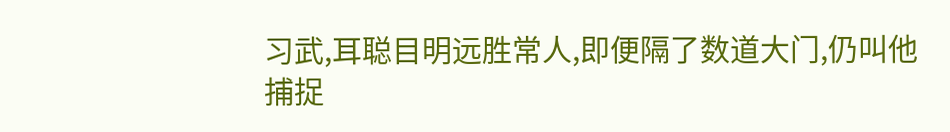习武,耳聪目明远胜常人,即便隔了数道大门,仍叫他捕捉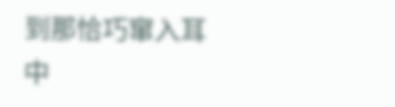到那恰巧窜入耳中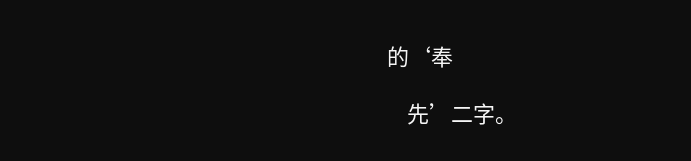的‘奉

    先’二字。